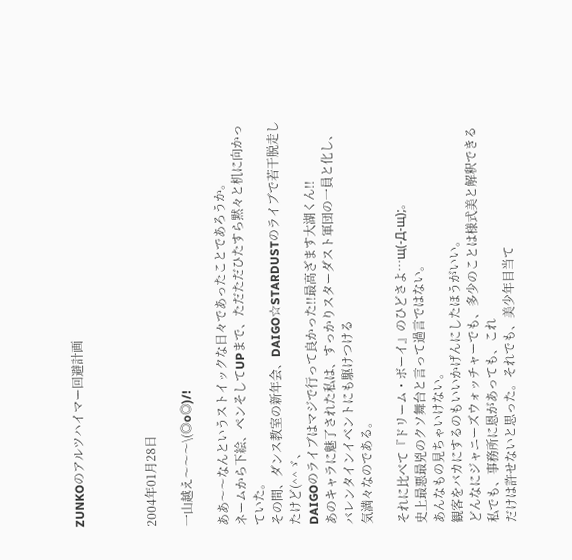ZUNKOのアルツハイマー回避計画



2004年01月28日

一山越え〜〜〜\(◎o◎)/!

ああ〜〜なんというストイックな日々であったことであろうか。
ネームから下絵、ペンそしてUPまで、ただただひたすら黙々と机に向かっていた。
その間、ダンス教室の新年会、DAIGO☆STARDUSTのライブで若干脱走したけど(^^ゞ、
DAIGOのライブはマジで行って良かった!!最高ざます大湖くん!!
あのキャラに魅了された私は、すっかりスターダスト軍団の一員と化し、バレンタインイベントにも駆けつける
気満々なのである。

それに比べて『ドリーム・ボーイ』のひどさよ…щ(-Д-щ);。
史上最悪最兇のクソ舞台と言って過言ではない。
あんなもの見ちゃいけない。
観客をバカにするのもいいかげんにしたほうがいい。
どんなにジャニーズウォッチャーでも、多少のことは様式美と解釈できる私でも、事務所に恩があっても、これ
だけは許せないと思った。それでも、美少年目当て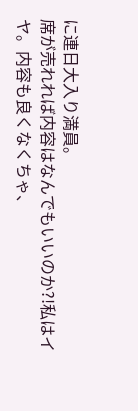に連日大入り満員。
席が売れれば内容はなんでもいいのか?!私はイヤ。内容も良くなくちゃ、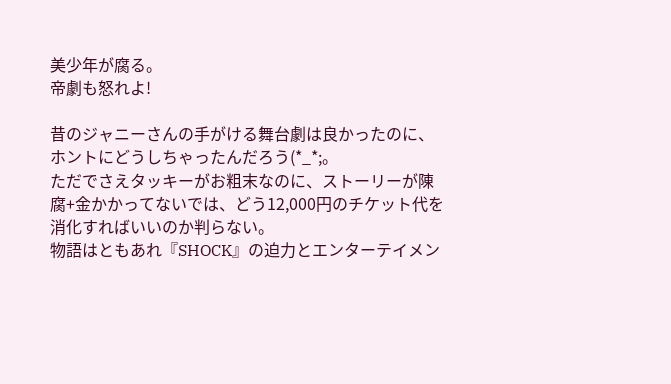美少年が腐る。
帝劇も怒れよ!

昔のジャニーさんの手がける舞台劇は良かったのに、ホントにどうしちゃったんだろう(*_*;。
ただでさえタッキーがお粗末なのに、ストーリーが陳腐+金かかってないでは、どう12,000円のチケット代を
消化すればいいのか判らない。
物語はともあれ『SHOCK』の迫力とエンターテイメン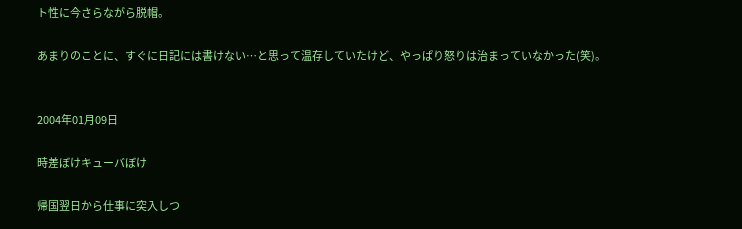ト性に今さらながら脱帽。

あまりのことに、すぐに日記には書けない…と思って温存していたけど、やっぱり怒りは治まっていなかった(笑)。


2004年01月09日

時差ぼけキューバぼけ

帰国翌日から仕事に突入しつ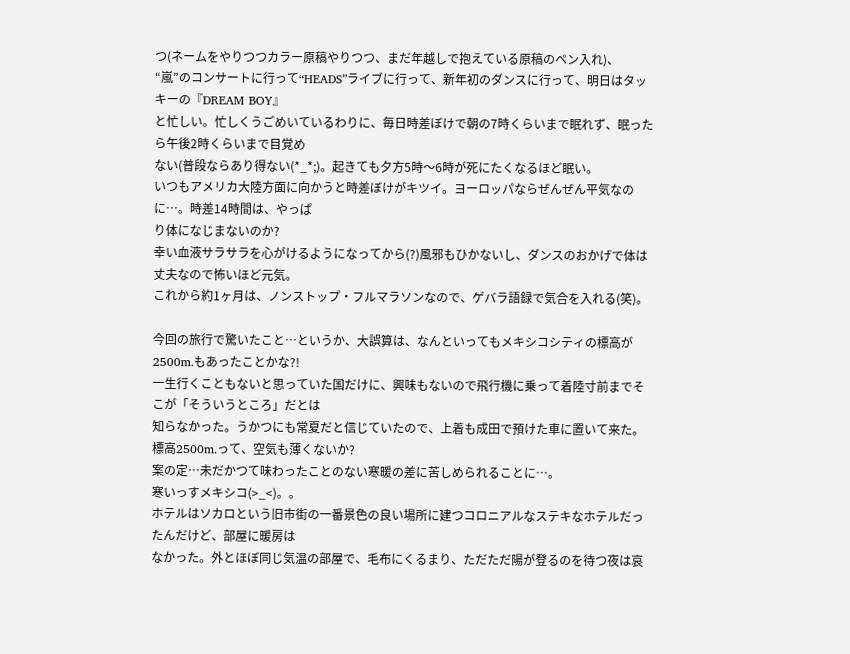つ(ネームをやりつつカラー原稿やりつつ、まだ年越しで抱えている原稿のペン入れ)、
“嵐”のコンサートに行って“HEADS”ライブに行って、新年初のダンスに行って、明日はタッキーの『DREAM BOY』
と忙しい。忙しくうごめいているわりに、毎日時差ぼけで朝の7時くらいまで眠れず、眠ったら午後2時くらいまで目覚め
ない(普段ならあり得ない(*_*;)。起きても夕方5時〜6時が死にたくなるほど眠い。
いつもアメリカ大陸方面に向かうと時差ぼけがキツイ。ヨーロッパならぜんぜん平気なのに…。時差14時間は、やっぱ
り体になじまないのか?
幸い血液サラサラを心がけるようになってから(?)風邪もひかないし、ダンスのおかげで体は丈夫なので怖いほど元気。
これから約1ヶ月は、ノンストップ・フルマラソンなので、ゲバラ語録で気合を入れる(笑)。

今回の旅行で驚いたこと…というか、大誤算は、なんといってもメキシコシティの標高が2500m.もあったことかな?!
一生行くこともないと思っていた国だけに、興味もないので飛行機に乗って着陸寸前までそこが「そういうところ」だとは
知らなかった。うかつにも常夏だと信じていたので、上着も成田で預けた車に置いて来た。
標高2500m.って、空気も薄くないか?
案の定…未だかつて味わったことのない寒暖の差に苦しめられることに…。
寒いっすメキシコ(>_<)。。
ホテルはソカロという旧市街の一番景色の良い場所に建つコロニアルなステキなホテルだったんだけど、部屋に暖房は
なかった。外とほぼ同じ気温の部屋で、毛布にくるまり、ただただ陽が登るのを待つ夜は哀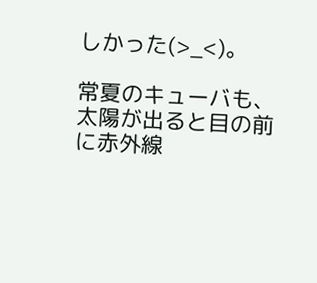しかった(>_<)。

常夏のキューバも、太陽が出ると目の前に赤外線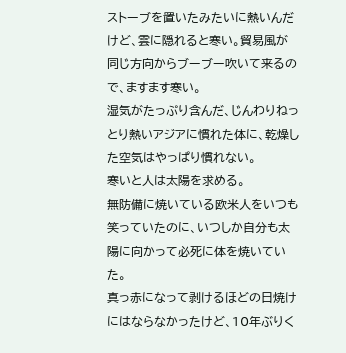ストーブを置いたみたいに熱いんだけど、雲に隠れると寒い。貿易風が
同じ方向からブーブー吹いて来るので、ますます寒い。
湿気がたっぷり含んだ、じんわりねっとり熱いアジアに慣れた体に、乾燥した空気はやっぱり慣れない。
寒いと人は太陽を求める。
無防備に焼いている欧米人をいつも笑っていたのに、いつしか自分も太陽に向かって必死に体を焼いていた。
真っ赤になって剥けるほどの日焼けにはならなかったけど、10年ぶりく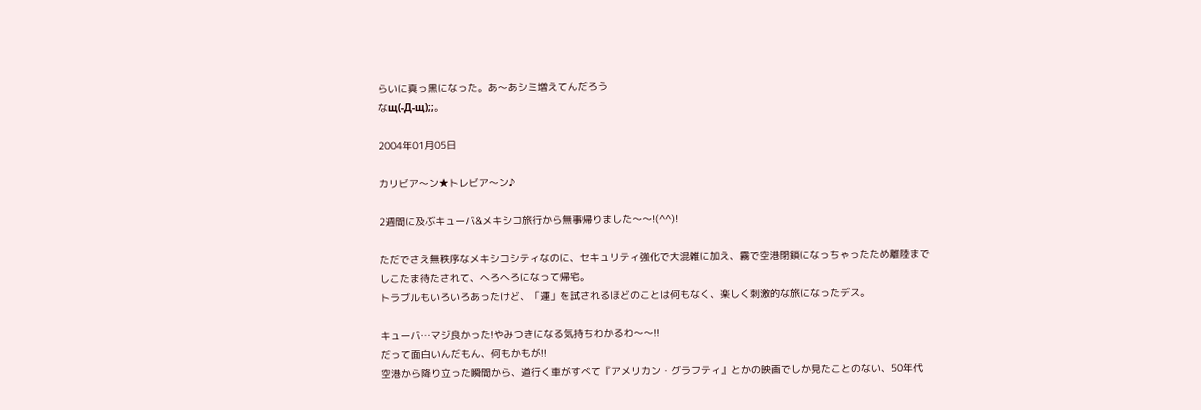らいに真っ黒になった。あ〜あシミ増えてんだろう
なщ(-Д-щ);;。

2004年01月05日

カリビア〜ン★トレビア〜ン♪

2週間に及ぶキューバ&メキシコ旅行から無事帰りました〜〜!(^^)!

ただでさえ無秩序なメキシコシティなのに、セキュリティ強化で大混雑に加え、霧で空港閉鎖になっちゃったため離陸まで
しこたま待たされて、へろへろになって帰宅。
トラブルもいろいろあったけど、「運」を試されるほどのことは何もなく、楽しく刺激的な旅になったデス。

キューバ…マジ良かった!やみつきになる気持ちわかるわ〜〜!!
だって面白いんだもん、何もかもが!!
空港から降り立った瞬間から、道行く車がすべて『アメリカン・グラフティ』とかの映画でしか見たことのない、50年代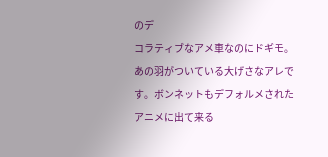のデ
コラティブなアメ車なのにドギモ。あの羽がついている大げさなアレです。ボンネットもデフォルメされたアニメに出て来る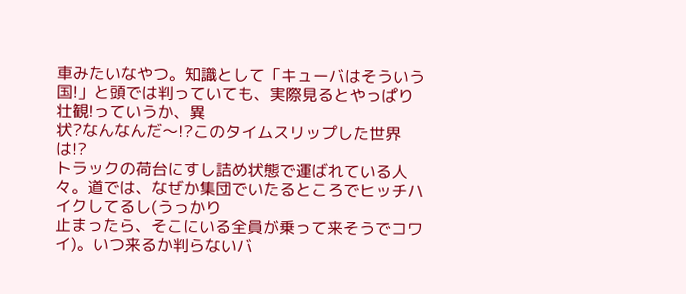車みたいなやつ。知識として「キューバはそういう国!」と頭では判っていても、実際見るとやっぱり壮観!っていうか、異
状?なんなんだ〜!?このタイムスリップした世界は!?
トラックの荷台にすし詰め状態で運ばれている人々。道では、なぜか集団でいたるところでヒッチハイクしてるし(うっかり
止まったら、そこにいる全員が乗って来そうでコワイ)。いつ来るか判らないバ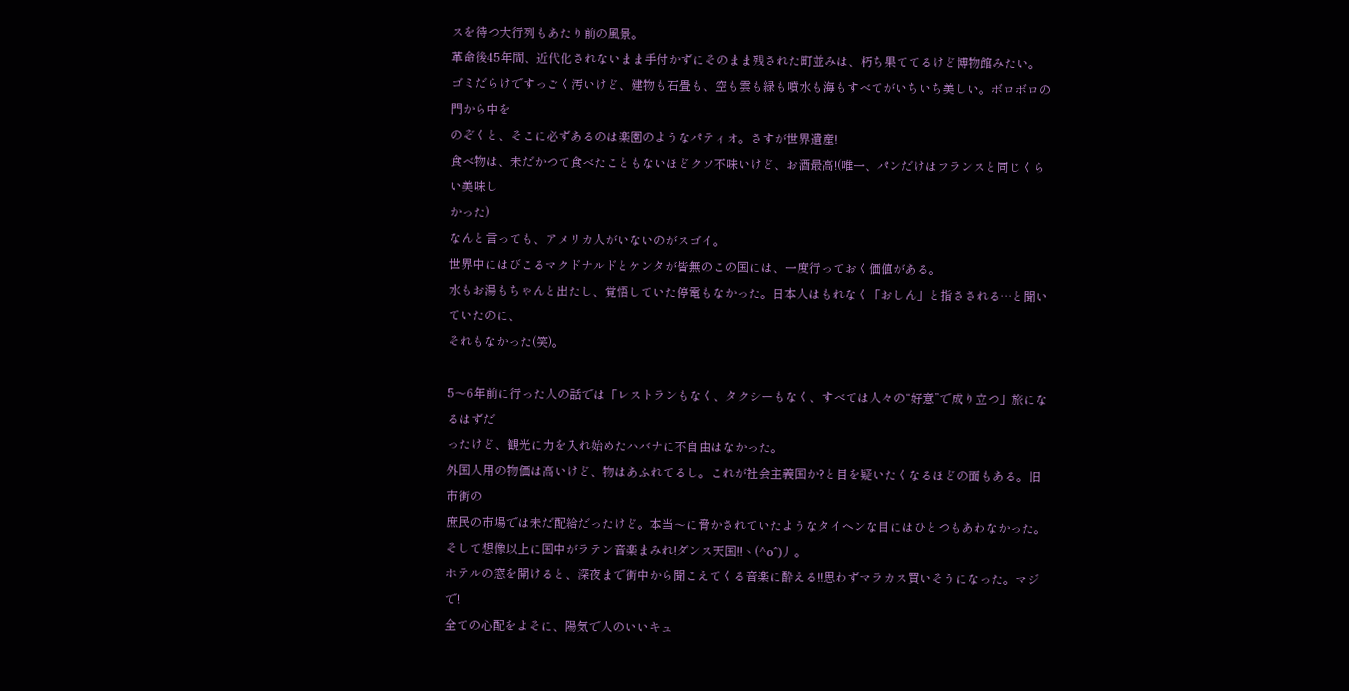スを待つ大行列もあたり前の風景。
革命後45年間、近代化されないまま手付かずにそのまま残された町並みは、朽ち果ててるけど博物館みたい。
ゴミだらけですっごく汚いけど、建物も石畳も、空も雲も緑も噴水も海もすべてがいちいち美しい。ボロボロの門から中を
のぞくと、そこに必ずあるのは楽園のようなパティオ。さすが世界遺産!
食べ物は、未だかつて食べたこともないほどクソ不味いけど、お酒最高!(唯一、パンだけはフランスと同じくらい美味し
かった)
なんと言っても、アメリカ人がいないのがスゴイ。
世界中にはびこるマクドナルドとケンタが皆無のこの国には、一度行っておく価値がある。
水もお湯もちゃんと出たし、覚悟していた停電もなかった。日本人はもれなく「おしん」と指さされる…と聞いていたのに、
それもなかった(笑)。

5〜6年前に行った人の話では「レストランもなく、タクシーもなく、すべては人々の“好意”で成り立つ」旅になるはずだ
ったけど、観光に力を入れ始めたハバナに不自由はなかった。
外国人用の物価は高いけど、物はあふれてるし。これが社会主義国か?と目を疑いたくなるほどの面もある。旧市街の
庶民の市場では未だ配給だったけど。本当〜に脅かされていたようなタイヘンな目にはひとつもあわなかった。
そして想像以上に国中がラテン音楽まみれ!ダンス天国!!ヽ(^o^)丿。
ホテルの窓を開けると、深夜まで街中から聞こえてくる音楽に酔える!!思わずマラカス買いそうになった。マジで!
全ての心配をよそに、陽気で人のいいキュ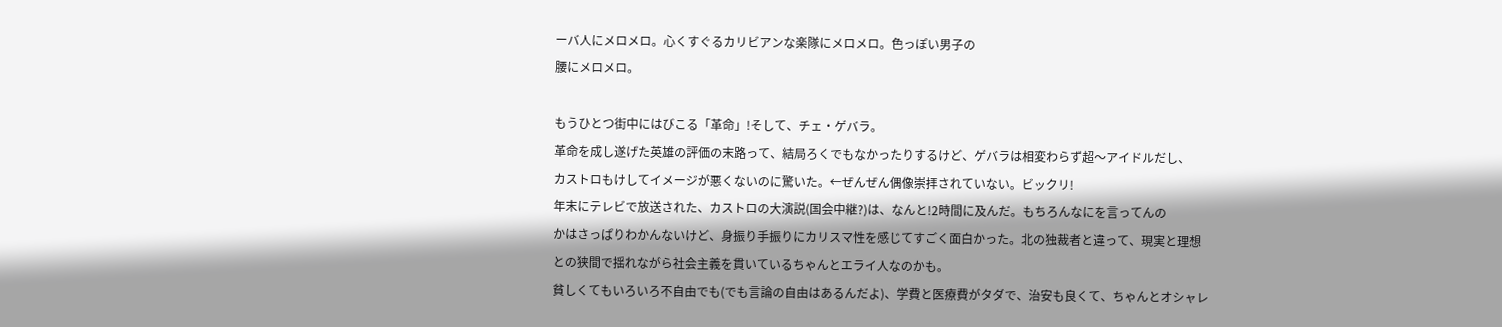ーバ人にメロメロ。心くすぐるカリビアンな楽隊にメロメロ。色っぽい男子の
腰にメロメロ。

もうひとつ街中にはびこる「革命」!そして、チェ・ゲバラ。
革命を成し遂げた英雄の評価の末路って、結局ろくでもなかったりするけど、ゲバラは相変わらず超〜アイドルだし、
カストロもけしてイメージが悪くないのに驚いた。←ぜんぜん偶像崇拝されていない。ビックリ!
年末にテレビで放送された、カストロの大演説(国会中継?)は、なんと!2時間に及んだ。もちろんなにを言ってんの
かはさっぱりわかんないけど、身振り手振りにカリスマ性を感じてすごく面白かった。北の独裁者と違って、現実と理想
との狭間で揺れながら社会主義を貫いているちゃんとエライ人なのかも。
貧しくてもいろいろ不自由でも(でも言論の自由はあるんだよ)、学費と医療費がタダで、治安も良くて、ちゃんとオシャレ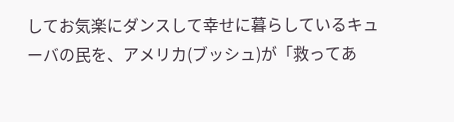してお気楽にダンスして幸せに暮らしているキューバの民を、アメリカ(ブッシュ)が「救ってあ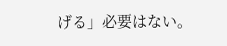げる」必要はない。